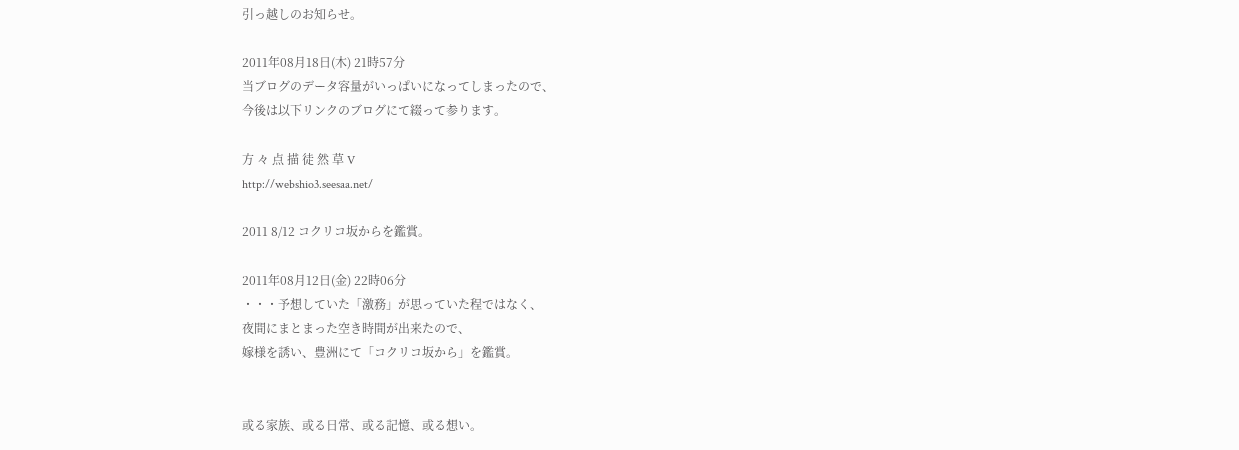引っ越しのお知らせ。

2011年08月18日(木) 21時57分
当ブログのデータ容量がいっぱいになってしまったので、
今後は以下リンクのブログにて綴って参ります。

方 々 点 描 徒 然 草 V
http://webshio3.seesaa.net/

2011 8/12 コクリコ坂からを鑑賞。

2011年08月12日(金) 22時06分
・・・予想していた「激務」が思っていた程ではなく、
夜間にまとまった空き時間が出来たので、
嫁様を誘い、豊洲にて「コクリコ坂から」を鑑賞。


或る家族、或る日常、或る記憶、或る想い。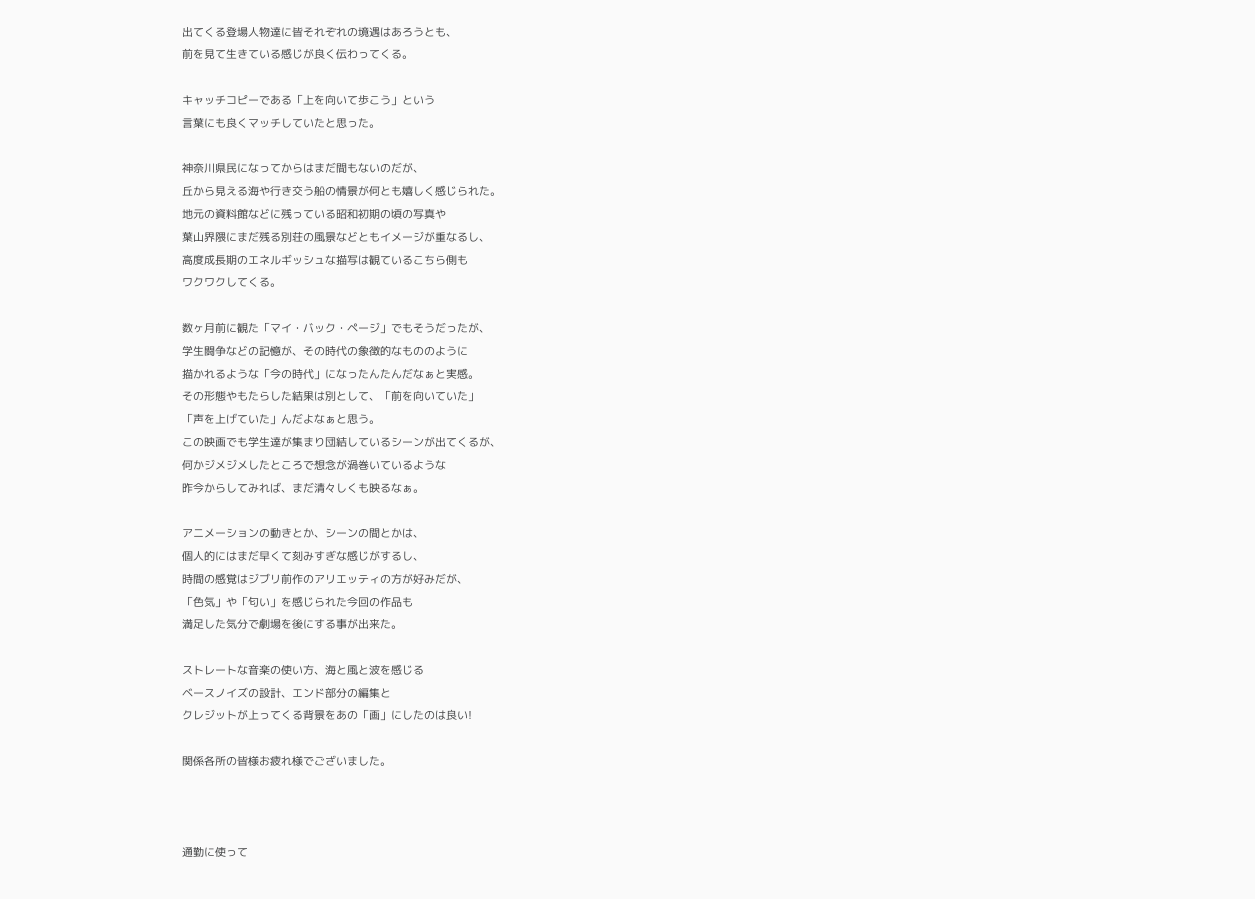出てくる登場人物達に皆それぞれの境遇はあろうとも、
前を見て生きている感じが良く伝わってくる。

キャッチコピーである「上を向いて歩こう」という
言葉にも良くマッチしていたと思った。

神奈川県民になってからはまだ間もないのだが、
丘から見える海や行き交う船の情景が何とも嬉しく感じられた。
地元の資料館などに残っている昭和初期の頃の写真や
葉山界隈にまだ残る別荘の風景などともイメージが重なるし、
高度成長期のエネルギッシュな描写は観ているこちら側も
ワクワクしてくる。

数ヶ月前に観た「マイ・バック・ページ」でもそうだったが、
学生闘争などの記憶が、その時代の象徴的なもののように
描かれるような「今の時代」になったんたんだなぁと実感。
その形態やもたらした結果は別として、「前を向いていた」
「声を上げていた」んだよなぁと思う。
この映画でも学生達が集まり団結しているシーンが出てくるが、
何かジメジメしたところで想念が渦巻いているような
昨今からしてみれば、まだ清々しくも映るなぁ。

アニメーションの動きとか、シーンの間とかは、
個人的にはまだ早くて刻みすぎな感じがするし、
時間の感覚はジブリ前作のアリエッティの方が好みだが、
「色気」や「匂い」を感じられた今回の作品も
満足した気分で劇場を後にする事が出来た。

ストレートな音楽の使い方、海と風と波を感じる
ベースノイズの設計、エンド部分の編集と
クレジットが上ってくる背景をあの「画」にしたのは良い!

関係各所の皆様お疲れ様でございました。



通勤に使って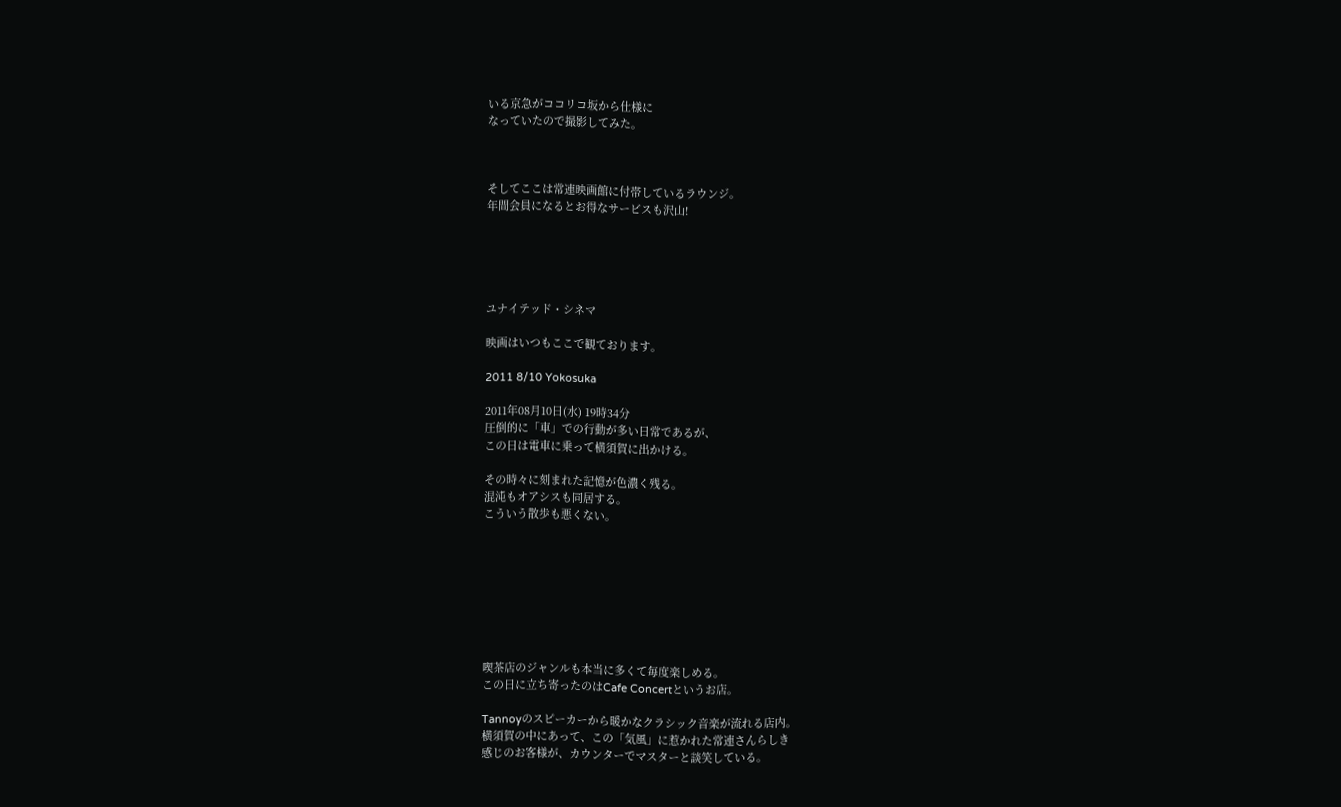いる京急がココリコ坂から仕様に
なっていたので撮影してみた。



そしてここは常連映画館に付帯しているラウンジ。
年間会員になるとお得なサービスも沢山!





ユナイテッド・シネマ

映画はいつもここで観ております。

2011 8/10 Yokosuka

2011年08月10日(水) 19時34分
圧倒的に「車」での行動が多い日常であるが、
この日は電車に乗って横須賀に出かける。

その時々に刻まれた記憶が色濃く残る。
混沌もオアシスも同居する。
こういう散歩も悪くない。








喫茶店のジャンルも本当に多くて毎度楽しめる。
この日に立ち寄ったのはCafe Concertというお店。

Tannoyのスピーカーから暖かなクラシック音楽が流れる店内。
横須賀の中にあって、この「気風」に惹かれた常連さんらしき
感じのお客様が、カウンターでマスターと談笑している。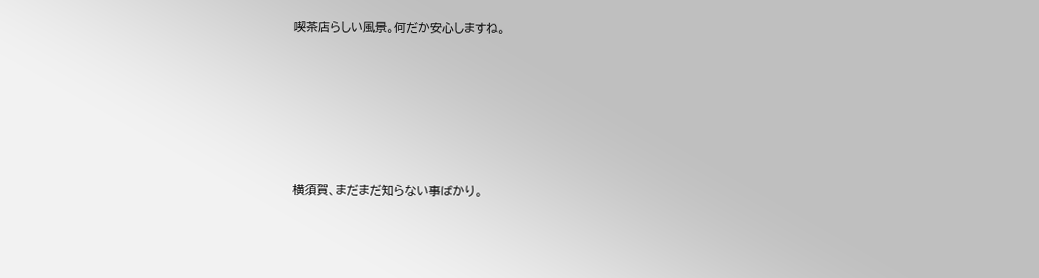喫茶店らしい風景。何だか安心しますね。







横須賀、まだまだ知らない事ばかり。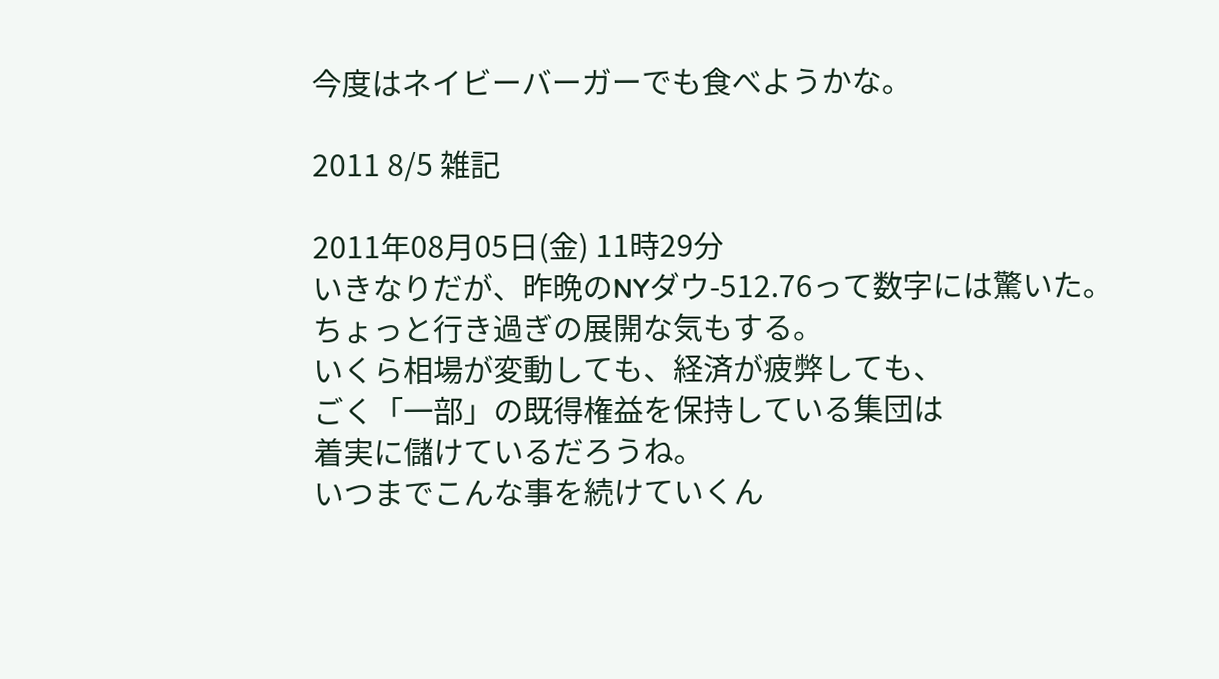今度はネイビーバーガーでも食べようかな。

2011 8/5 雑記

2011年08月05日(金) 11時29分
いきなりだが、昨晩のNYダウ-512.76って数字には驚いた。
ちょっと行き過ぎの展開な気もする。
いくら相場が変動しても、経済が疲弊しても、
ごく「一部」の既得権益を保持している集団は
着実に儲けているだろうね。
いつまでこんな事を続けていくん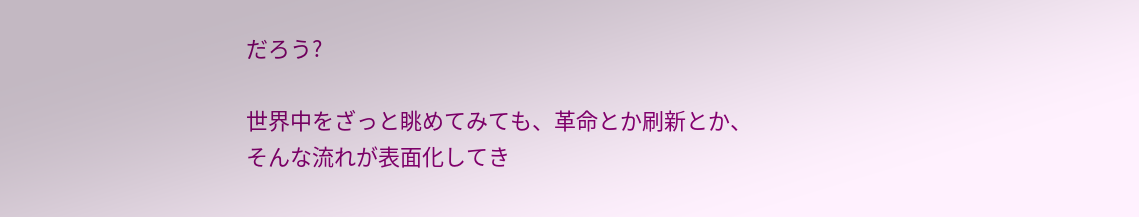だろう?

世界中をざっと眺めてみても、革命とか刷新とか、
そんな流れが表面化してき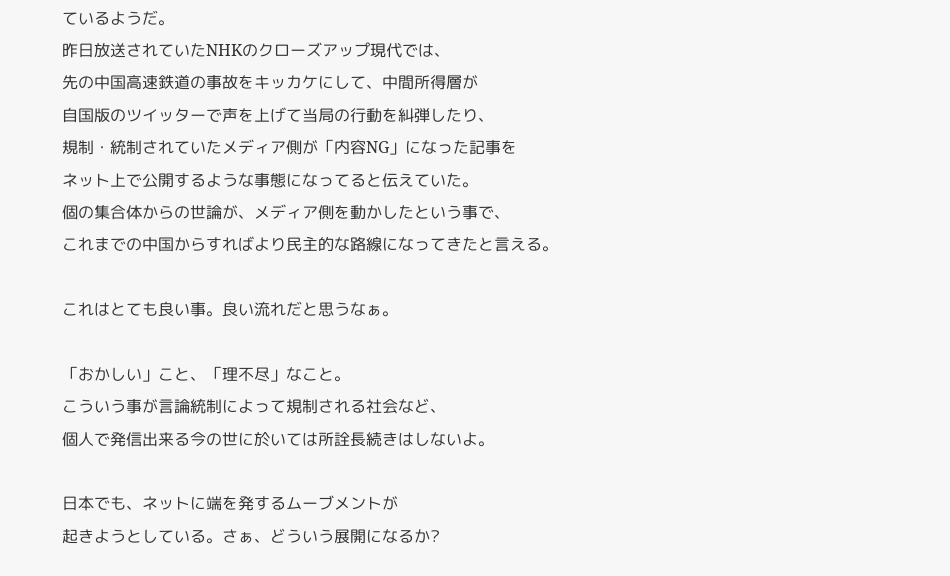ているようだ。
昨日放送されていたNHKのクローズアップ現代では、
先の中国高速鉄道の事故をキッカケにして、中間所得層が
自国版のツイッターで声を上げて当局の行動を糾弾したり、
規制・統制されていたメディア側が「内容NG」になった記事を
ネット上で公開するような事態になってると伝えていた。
個の集合体からの世論が、メディア側を動かしたという事で、
これまでの中国からすればより民主的な路線になってきたと言える。

これはとても良い事。良い流れだと思うなぁ。

「おかしい」こと、「理不尽」なこと。
こういう事が言論統制によって規制される社会など、
個人で発信出来る今の世に於いては所詮長続きはしないよ。

日本でも、ネットに端を発するムーブメントが
起きようとしている。さぁ、どういう展開になるか?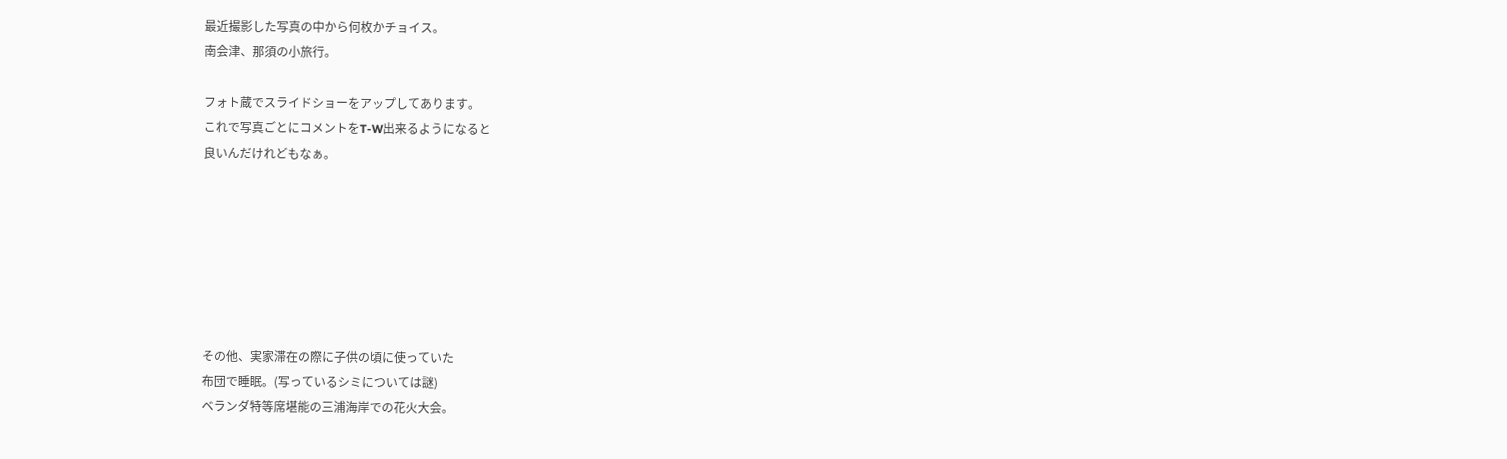最近撮影した写真の中から何枚かチョイス。
南会津、那須の小旅行。

フォト蔵でスライドショーをアップしてあります。
これで写真ごとにコメントをT-W出来るようになると
良いんだけれどもなぁ。







その他、実家滞在の際に子供の頃に使っていた
布団で睡眠。(写っているシミについては謎)
ベランダ特等席堪能の三浦海岸での花火大会。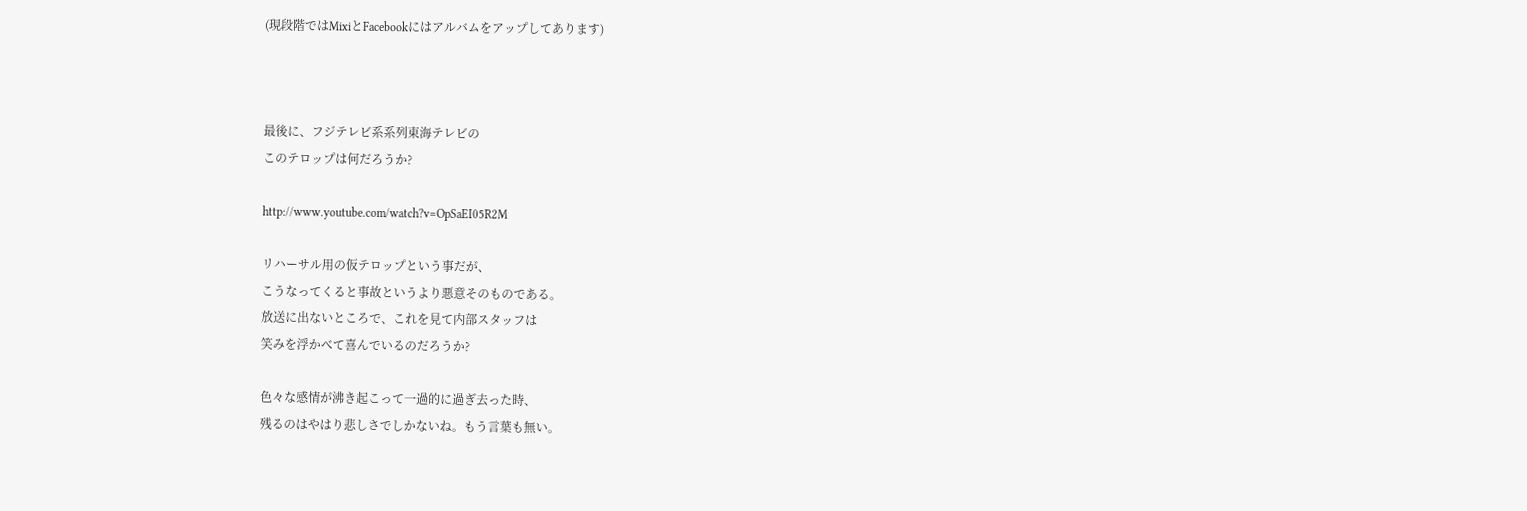(現段階ではMixiとFacebookにはアルバムをアップしてあります)



最後に、フジテレビ系系列東海テレビの
このテロップは何だろうか?

http://www.youtube.com/watch?v=OpSaEI05R2M

リハーサル用の仮テロップという事だが、
こうなってくると事故というより悪意そのものである。
放送に出ないところで、これを見て内部スタッフは
笑みを浮かべて喜んでいるのだろうか?

色々な感情が沸き起こって一過的に過ぎ去った時、
残るのはやはり悲しさでしかないね。もう言葉も無い。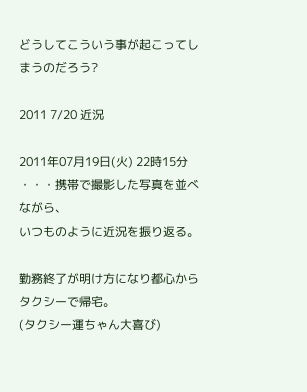どうしてこういう事が起こってしまうのだろう?

2011 7/20 近況

2011年07月19日(火) 22時15分
・・・携帯で撮影した写真を並べながら、
いつものように近況を振り返る。

勤務終了が明け方になり都心からタクシーで帰宅。
(タクシー運ちゃん大喜び)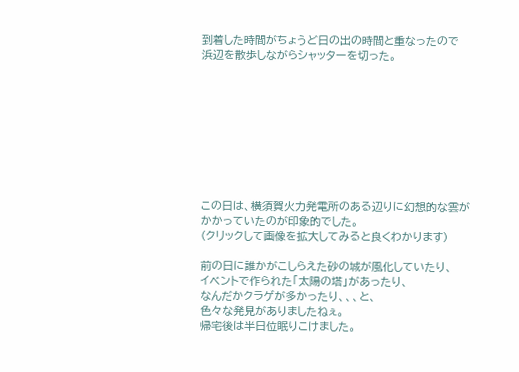到着した時間がちょうど日の出の時間と重なったので
浜辺を散歩しながらシャッターを切った。









この日は、横須賀火力発電所のある辺りに幻想的な雲が
かかっていたのが印象的でした。
(クリックして画像を拡大してみると良くわかります)

前の日に誰かがこしらえた砂の城が風化していたり、
イベントで作られた「太陽の塔」があったり、
なんだかクラゲが多かったり、、、と、
色々な発見がありましたねぇ。
帰宅後は半日位眠りこけました。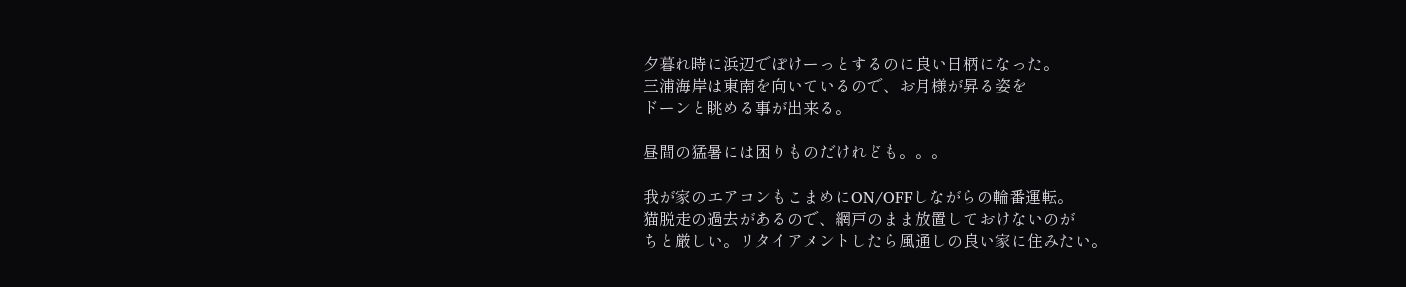夕暮れ時に浜辺でぽけーっとするのに良い日柄になった。
三浦海岸は東南を向いているので、お月様が昇る姿を
ドーンと眺める事が出来る。

昼間の猛暑には困りものだけれども。。。

我が家のエアコンもこまめにON/OFFしながらの輪番運転。
猫脱走の過去があるので、網戸のまま放置しておけないのが
ちと厳しい。リタイアメントしたら風通しの良い家に住みたい。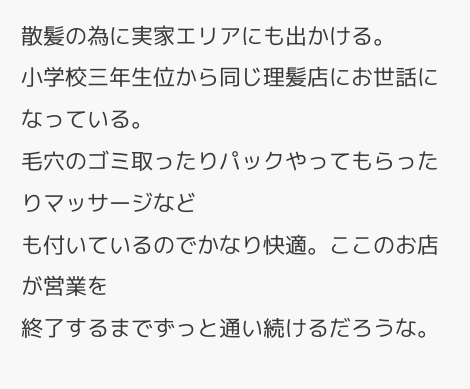散髪の為に実家エリアにも出かける。
小学校三年生位から同じ理髪店にお世話になっている。
毛穴のゴミ取ったりパックやってもらったりマッサージなど
も付いているのでかなり快適。ここのお店が営業を
終了するまでずっと通い続けるだろうな。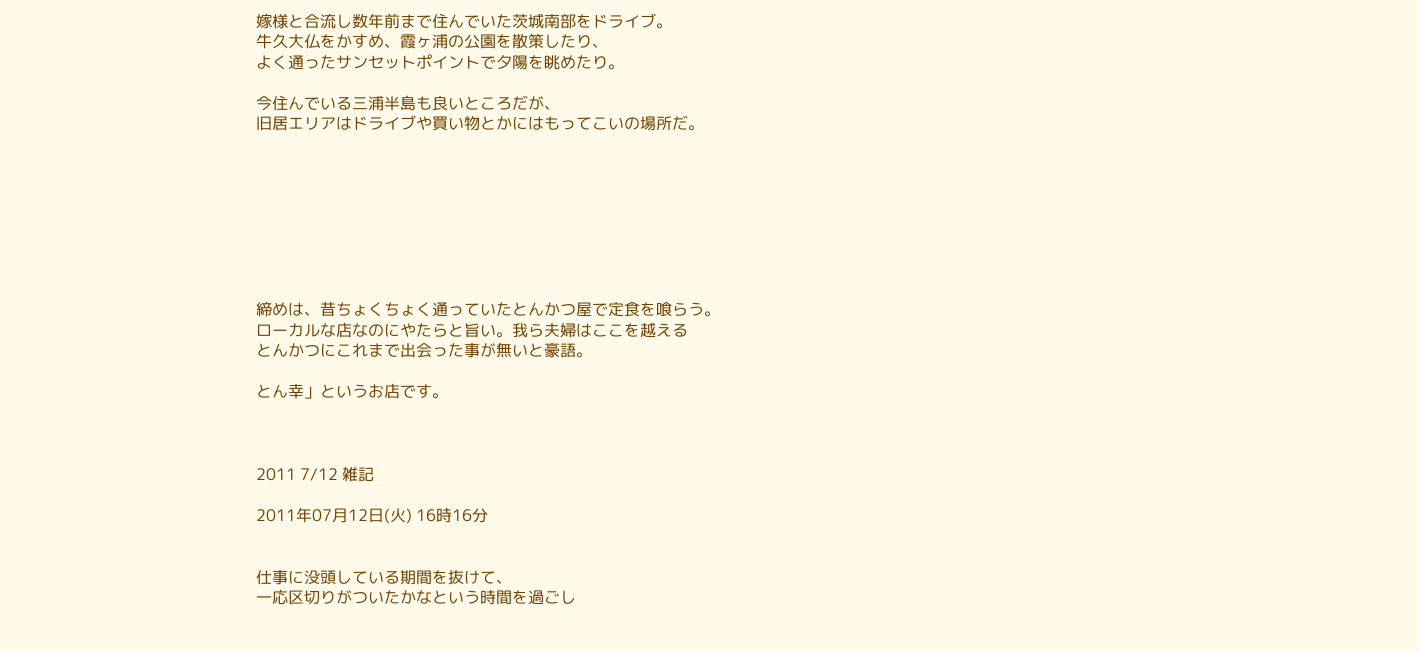嫁様と合流し数年前まで住んでいた茨城南部をドライブ。
牛久大仏をかすめ、霞ヶ浦の公園を散策したり、
よく通ったサンセットポイントで夕陽を眺めたり。

今住んでいる三浦半島も良いところだが、
旧居エリアはドライブや買い物とかにはもってこいの場所だ。








締めは、昔ちょくちょく通っていたとんかつ屋で定食を喰らう。
ローカルな店なのにやたらと旨い。我ら夫婦はここを越える
とんかつにこれまで出会った事が無いと豪語。

とん幸」というお店です。



2011 7/12 雑記

2011年07月12日(火) 16時16分


仕事に没頭している期間を抜けて、
一応区切りがついたかなという時間を過ごし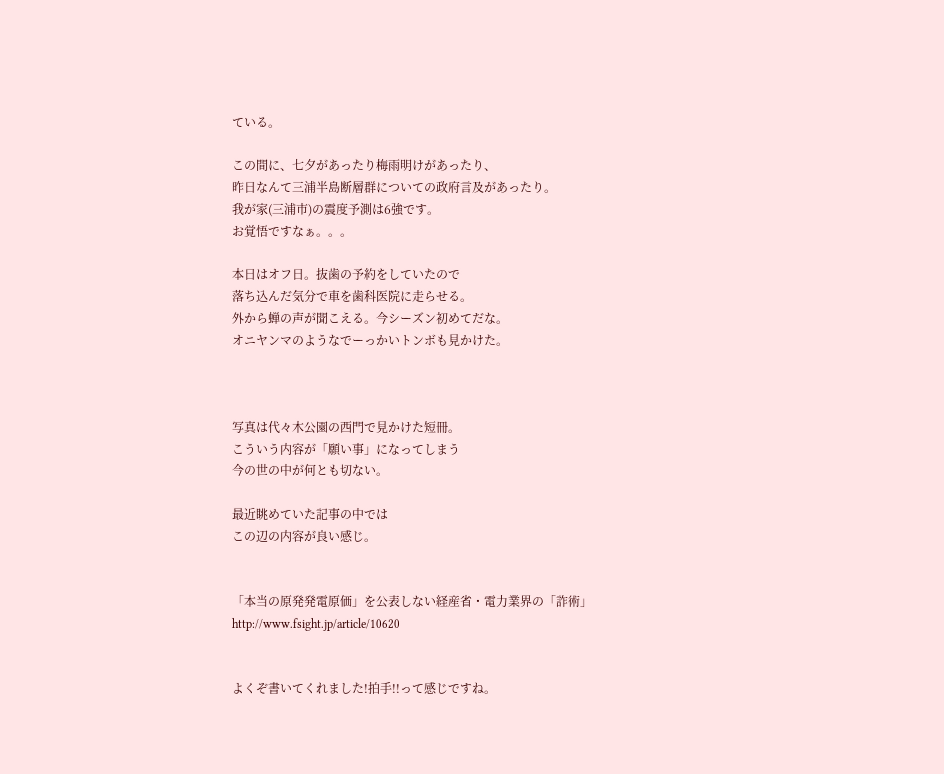ている。

この間に、七夕があったり梅雨明けがあったり、
昨日なんて三浦半島断層群についての政府言及があったり。
我が家(三浦市)の震度予測は6強です。
お覚悟ですなぁ。。。

本日はオフ日。抜歯の予約をしていたので
落ち込んだ気分で車を歯科医院に走らせる。
外から蝉の声が聞こえる。今シーズン初めてだな。
オニヤンマのようなでーっかいトンボも見かけた。



写真は代々木公園の西門で見かけた短冊。
こういう内容が「願い事」になってしまう
今の世の中が何とも切ない。

最近眺めていた記事の中では
この辺の内容が良い感じ。


「本当の原発発電原価」を公表しない経産省・電力業界の「詐術」
http://www.fsight.jp/article/10620


よくぞ書いてくれました!拍手!!って感じですね。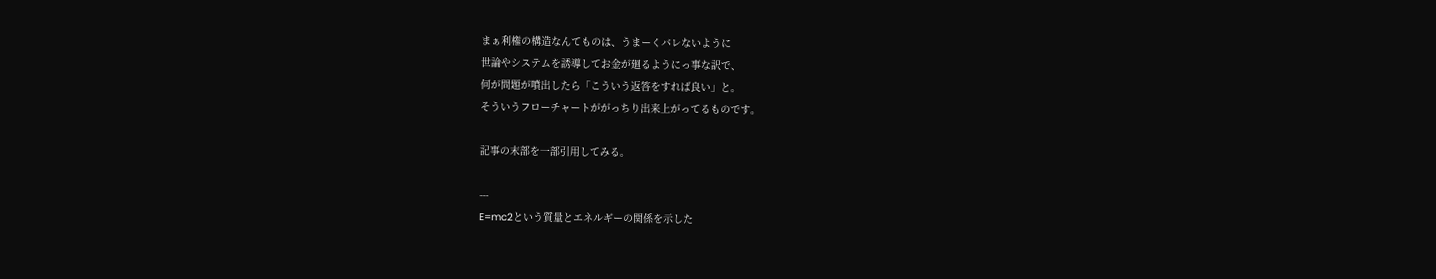まぁ利権の構造なんてものは、うまーくバレないように
世論やシステムを誘導してお金が廻るようにっ事な訳で、
何が問題が噴出したら「こういう返答をすれば良い」と。
そういうフローチャートががっちり出来上がってるものです。

記事の末部を一部引用してみる。

---
E=mc2という質量とエネルギーの関係を示した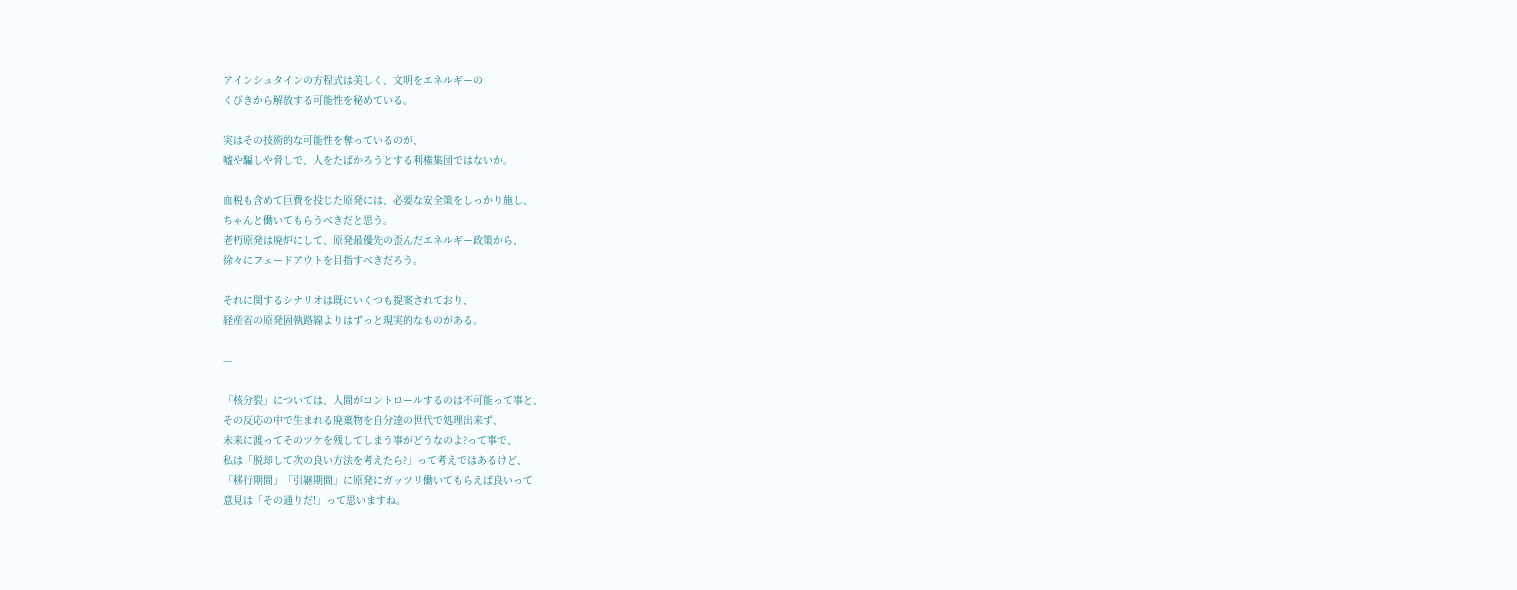アインシュタインの方程式は美しく、文明をエネルギーの
くびきから解放する可能性を秘めている。

実はその技術的な可能性を奪っているのが、
嘘や騙しや脅しで、人をたばかろうとする利権集団ではないか。

血税も含めて巨費を投じた原発には、必要な安全策をしっかり施し、
ちゃんと働いてもらうべきだと思う。
老朽原発は廃炉にして、原発最優先の歪んだエネルギー政策から、
徐々にフェードアウトを目指すべきだろう。

それに関するシナリオは既にいくつも提案されており、
経産省の原発固執路線よりはずっと現実的なものがある。

---

「核分裂」については、人間がコントロールするのは不可能って事と、
その反応の中で生まれる廃棄物を自分達の世代で処理出来ず、
未来に渡ってそのツケを残してしまう事がどうなのよ?って事で、
私は「脱却して次の良い方法を考えたら?」って考えではあるけど、
「移行期間」「引継期間」に原発にガッツリ働いてもらえば良いって
意見は「その通りだ!」って思いますね。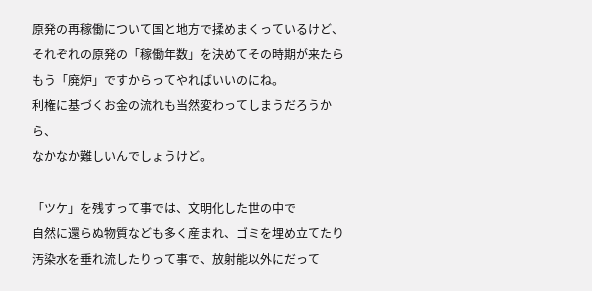原発の再稼働について国と地方で揉めまくっているけど、
それぞれの原発の「稼働年数」を決めてその時期が来たら
もう「廃炉」ですからってやればいいのにね。
利権に基づくお金の流れも当然変わってしまうだろうから、
なかなか難しいんでしょうけど。

「ツケ」を残すって事では、文明化した世の中で
自然に還らぬ物質なども多く産まれ、ゴミを埋め立てたり
汚染水を垂れ流したりって事で、放射能以外にだって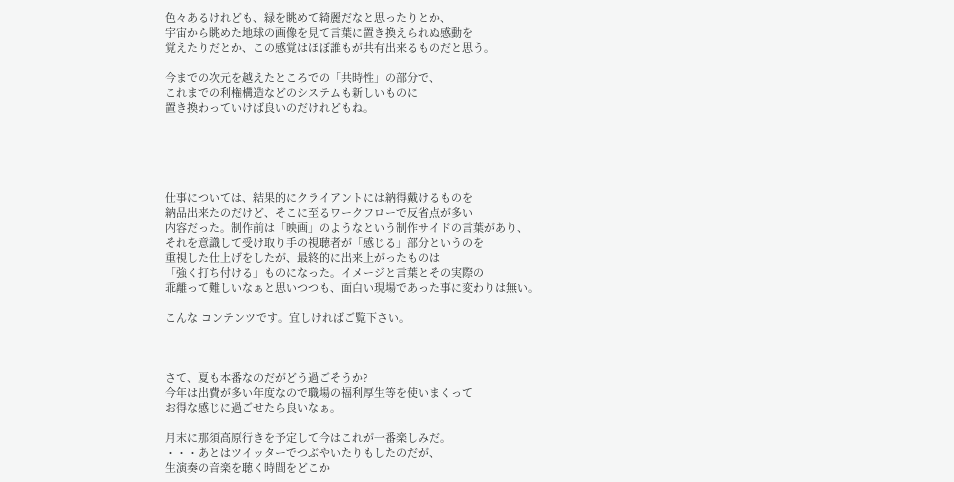色々あるけれども、緑を眺めて綺麗だなと思ったりとか、
宇宙から眺めた地球の画像を見て言葉に置き換えられぬ感動を
覚えたりだとか、この感覚はほぼ誰もが共有出来るものだと思う。

今までの次元を越えたところでの「共時性」の部分で、
これまでの利権構造などのシステムも新しいものに
置き換わっていけば良いのだけれどもね。





仕事については、結果的にクライアントには納得戴けるものを
納品出来たのだけど、そこに至るワークフローで反省点が多い
内容だった。制作前は「映画」のようなという制作サイドの言葉があり、
それを意識して受け取り手の視聴者が「感じる」部分というのを
重視した仕上げをしたが、最終的に出来上がったものは
「強く打ち付ける」ものになった。イメージと言葉とその実際の
乖離って難しいなぁと思いつつも、面白い現場であった事に変わりは無い。

こんな コンテンツです。宜しければご覧下さい。



さて、夏も本番なのだがどう過ごそうか?
今年は出費が多い年度なので職場の福利厚生等を使いまくって
お得な感じに過ごせたら良いなぁ。

月末に那須高原行きを予定して今はこれが一番楽しみだ。
・・・あとはツイッターでつぶやいたりもしたのだが、
生演奏の音楽を聴く時間をどこか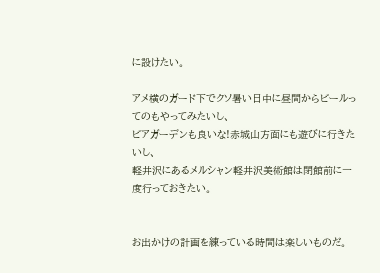に設けたい。

アメ横のガード下でクソ暑い日中に昼間からビールってのもやってみたいし、
ビアガーデンも良いな!赤城山方面にも遊びに行きたいし、
軽井沢にあるメルシャン軽井沢美術館は閉館前に一度行っておきたい。


お出かけの計画を練っている時間は楽しいものだ。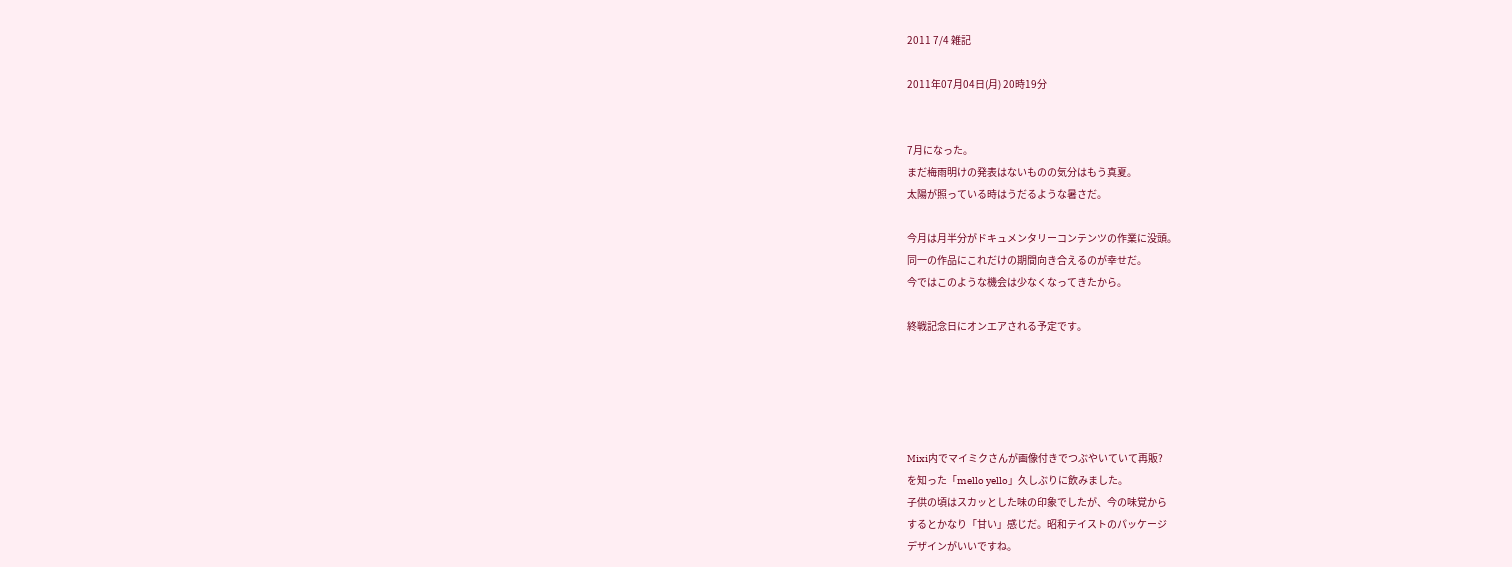2011 7/4 雑記

2011年07月04日(月) 20時19分


7月になった。
まだ梅雨明けの発表はないものの気分はもう真夏。
太陽が照っている時はうだるような暑さだ。

今月は月半分がドキュメンタリーコンテンツの作業に没頭。
同一の作品にこれだけの期間向き合えるのが幸せだ。
今ではこのような機会は少なくなってきたから。

終戦記念日にオンエアされる予定です。





Mixi内でマイミクさんが画像付きでつぶやいていて再販?
を知った「mello yello」久しぶりに飲みました。
子供の頃はスカッとした味の印象でしたが、今の味覚から
するとかなり「甘い」感じだ。昭和テイストのパッケージ
デザインがいいですね。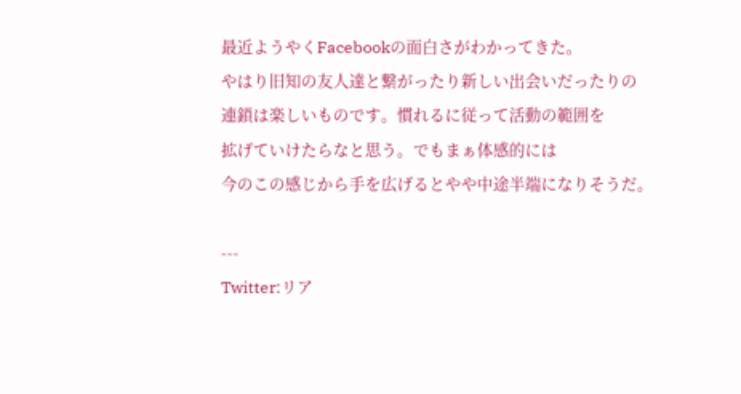最近ようやくFacebookの面白さがわかってきた。
やはり旧知の友人達と繋がったり新しい出会いだったりの
連鎖は楽しいものです。慣れるに従って活動の範囲を
拡げていけたらなと思う。でもまぁ体感的には
今のこの感じから手を広げるとやや中途半端になりそうだ。

---
Twitter:リア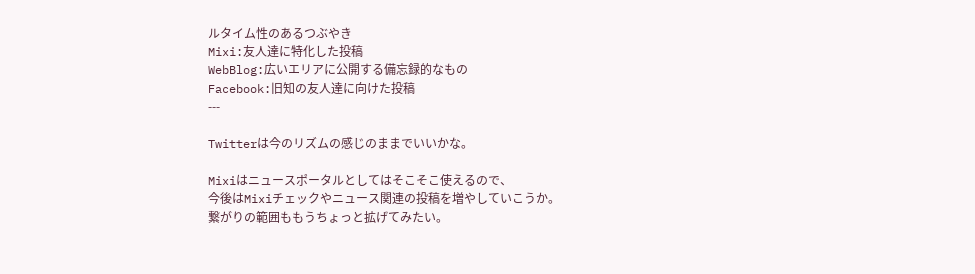ルタイム性のあるつぶやき
Mixi:友人達に特化した投稿
WebBlog:広いエリアに公開する備忘録的なもの
Facebook:旧知の友人達に向けた投稿
---

Twitterは今のリズムの感じのままでいいかな。

Mixiはニュースポータルとしてはそこそこ使えるので、
今後はMixiチェックやニュース関連の投稿を増やしていこうか。
繋がりの範囲ももうちょっと拡げてみたい。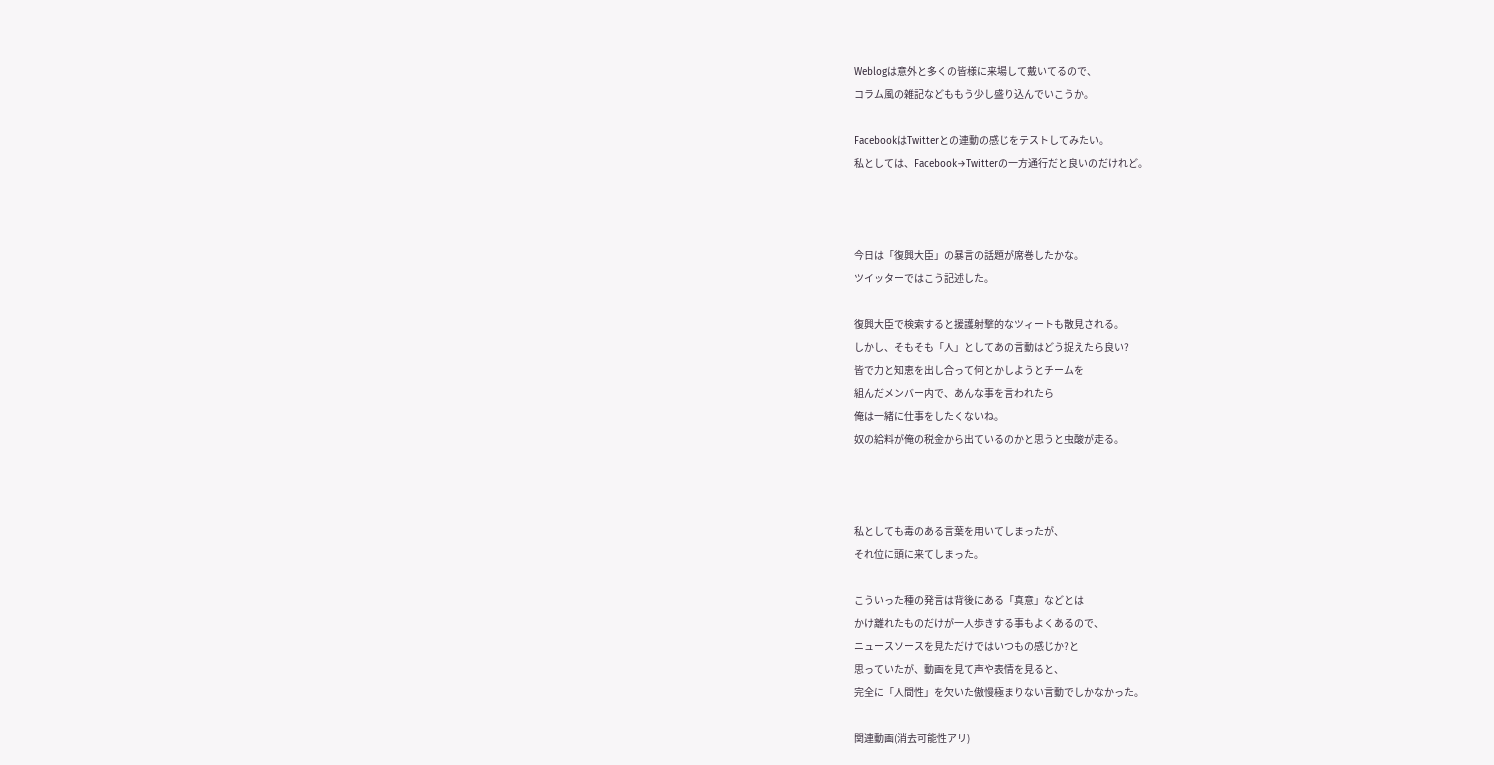Weblogは意外と多くの皆様に来場して戴いてるので、
コラム風の雑記などももう少し盛り込んでいこうか。

FacebookはTwitterとの連動の感じをテストしてみたい。
私としては、Facebook→Twitterの一方通行だと良いのだけれど。



今日は「復興大臣」の暴言の話題が席巻したかな。
ツイッターではこう記述した。

復興大臣で検索すると援護射撃的なツィートも散見される。
しかし、そもそも「人」としてあの言動はどう捉えたら良い?
皆で力と知恵を出し合って何とかしようとチームを
組んだメンバー内で、あんな事を言われたら
俺は一緒に仕事をしたくないね。
奴の給料が俺の税金から出ているのかと思うと虫酸が走る。



私としても毒のある言葉を用いてしまったが、
それ位に頭に来てしまった。

こういった種の発言は背後にある「真意」などとは
かけ離れたものだけが一人歩きする事もよくあるので、
ニュースソースを見ただけではいつもの感じか?と
思っていたが、動画を見て声や表情を見ると、
完全に「人間性」を欠いた傲慢極まりない言動でしかなかった。

関連動画(消去可能性アリ)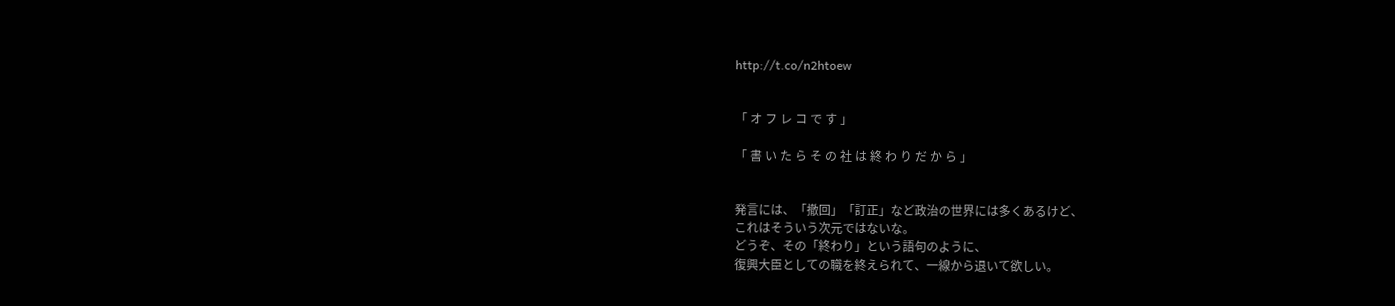http://t.co/n2htoew


「 オ フ レ コ で す 」

「 書 い た ら そ の 社 は 終 わ り だ か ら 」


発言には、「撤回」「訂正」など政治の世界には多くあるけど、
これはそういう次元ではないな。
どうぞ、その「終わり」という語句のように、
復興大臣としての職を終えられて、一線から退いて欲しい。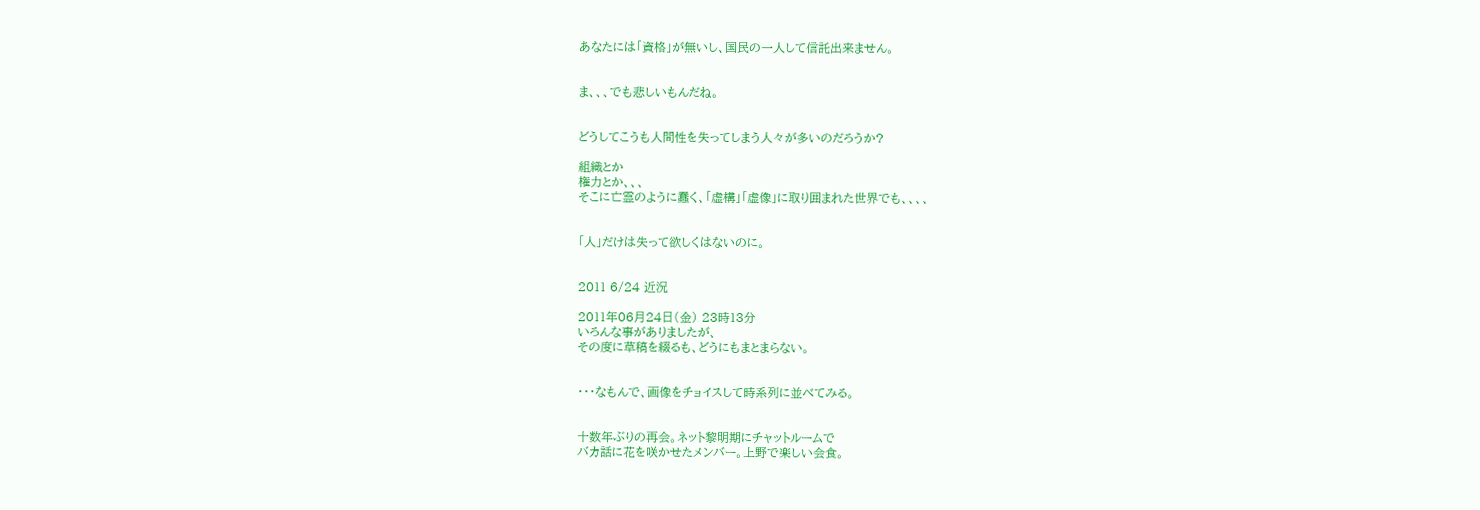あなたには「資格」が無いし、国民の一人して信託出来ません。


ま、、、でも悲しいもんだね。


どうしてこうも人間性を失ってしまう人々が多いのだろうか?

組織とか
権力とか、、、
そこに亡霊のように蠢く、「虚構」「虚像」に取り囲まれた世界でも、、、、


「人」だけは失って欲しくはないのに。


2011 6/24 近況

2011年06月24日(金) 23時13分
いろんな事がありましたが、
その度に草稿を綴るも、どうにもまとまらない。


・・・なもんで、画像をチョイスして時系列に並べてみる。


十数年ぶりの再会。ネット黎明期にチャットルームで
バカ話に花を咲かせたメンバー。上野で楽しい会食。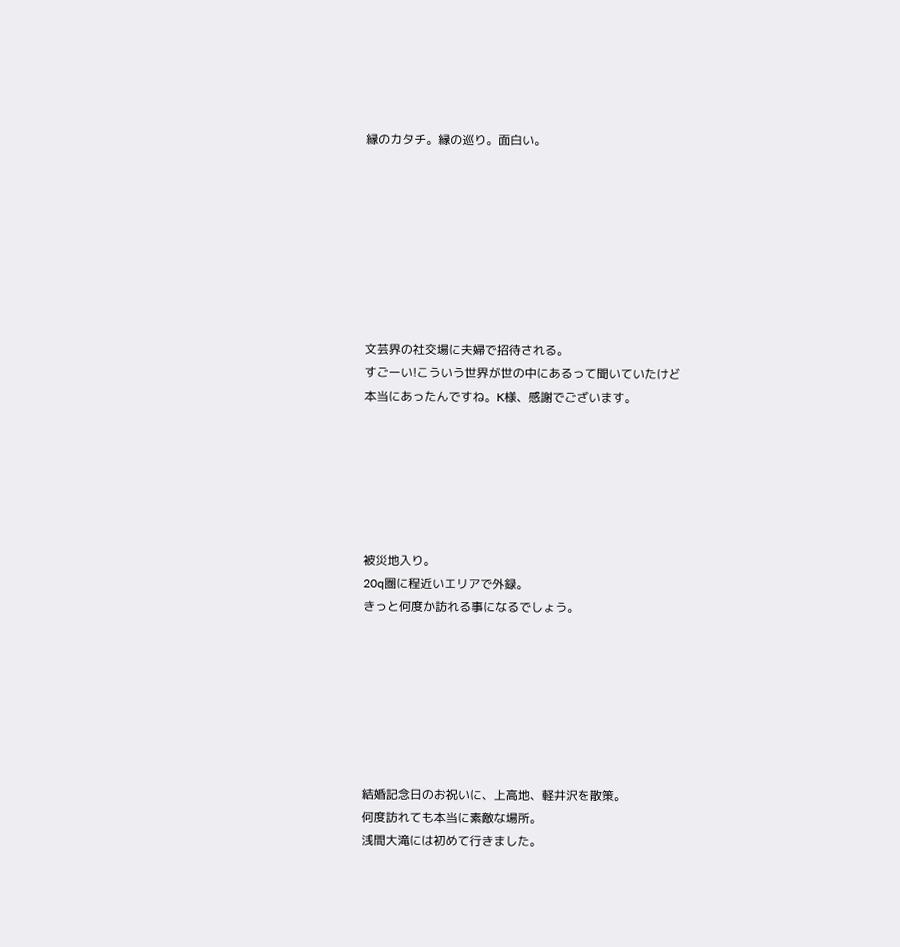縁のカタチ。縁の巡り。面白い。








文芸界の社交場に夫婦で招待される。
すごーい!こういう世界が世の中にあるって聞いていたけど
本当にあったんですね。K様、感謝でございます。






被災地入り。
20q圏に程近いエリアで外録。
きっと何度か訪れる事になるでしょう。







結婚記念日のお祝いに、上高地、軽井沢を散策。
何度訪れても本当に素敵な場所。
浅間大滝には初めて行きました。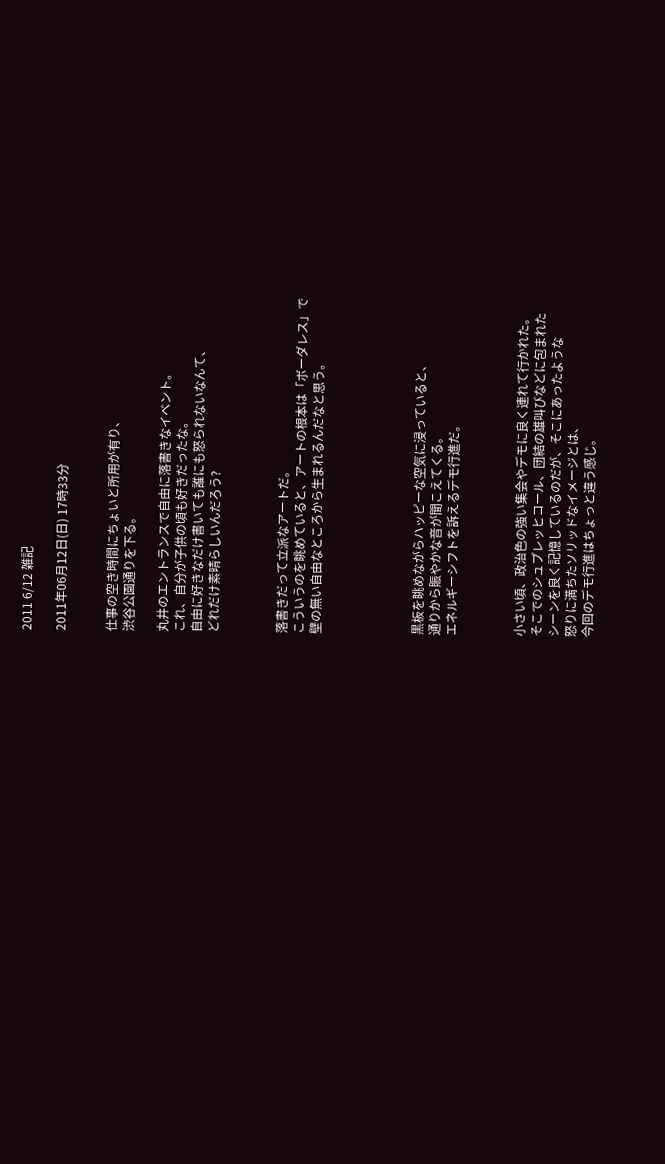2011 6/12 雑記

2011年06月12日(日) 17時33分


仕事の空き時間にちょいと所用が有り、
渋谷公園通りを下る。

丸井のエントランスで自由に落書きなイベント。
これ、自分が子供の頃も好きだったな。
自由に好きなだけ書いても誰にも怒られないなんて、
どれだけ素晴らしいんだろう?



落書きだって立派なアートだ。
こういうのを眺めていると、アートの根本は「ボーダレス」で
壁の無い自由なところから生まれるんだなと思う。





黒板を眺めながらハッピーな空気に浸っていると、
通りから賑やかな音が聞こえてくる。
エネルギーシフトを訴えるデモ行進だ。



小さい頃、政治色の強い集会やデモに良く連れて行かれた。
そこでのシュプレッヒコール、団結の雄叫びなどに包まれた
シーンを良く記憶しているのだが、そこにあったような
怒りに満ちたソリッドなイメージとは、
今回のデモ行進はちょっと違う感じ。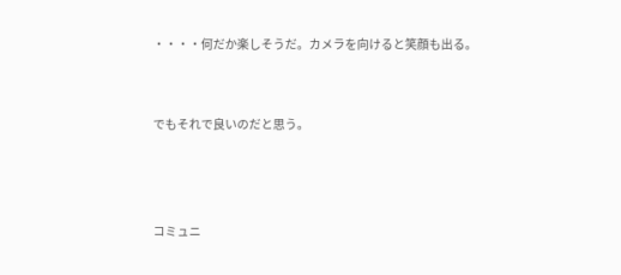・・・・何だか楽しそうだ。カメラを向けると笑顔も出る。


でもそれで良いのだと思う。



コミュニ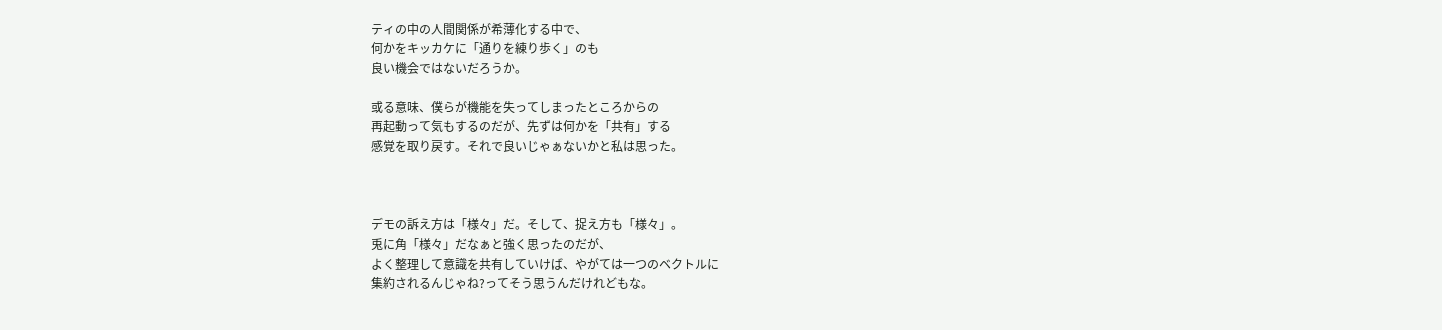ティの中の人間関係が希薄化する中で、
何かをキッカケに「通りを練り歩く」のも
良い機会ではないだろうか。

或る意味、僕らが機能を失ってしまったところからの
再起動って気もするのだが、先ずは何かを「共有」する
感覚を取り戻す。それで良いじゃぁないかと私は思った。



デモの訴え方は「様々」だ。そして、捉え方も「様々」。
兎に角「様々」だなぁと強く思ったのだが、
よく整理して意識を共有していけば、やがては一つのベクトルに
集約されるんじゃね?ってそう思うんだけれどもな。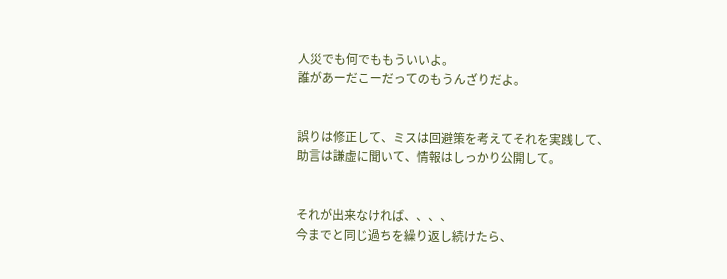人災でも何でももういいよ。
誰があーだこーだってのもうんざりだよ。


誤りは修正して、ミスは回避策を考えてそれを実践して、
助言は謙虚に聞いて、情報はしっかり公開して。


それが出来なければ、、、、
今までと同じ過ちを繰り返し続けたら、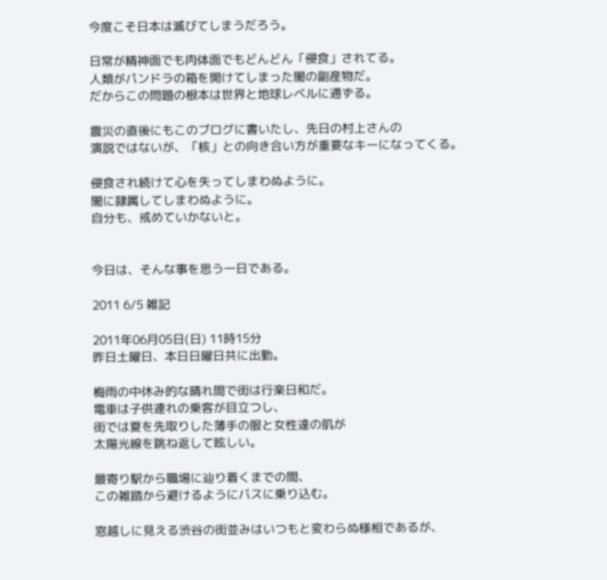今度こそ日本は滅びてしまうだろう。

日常が精神面でも肉体面でもどんどん「侵食」されてる。
人類がパンドラの箱を開けてしまった闇の副産物だ。
だからこの問題の根本は世界と地球レベルに通ずる。

震災の直後にもこのブログに書いたし、先日の村上さんの
演説ではないが、「核」との向き合い方が重要なキーになってくる。

侵食され続けて心を失ってしまわぬように。
闇に隷属してしまわぬように。
自分も、戒めていかないと。


今日は、そんな事を思う一日である。

2011 6/5 雑記

2011年06月05日(日) 11時15分
昨日土曜日、本日日曜日共に出勤。

梅雨の中休み的な晴れ間で街は行楽日和だ。
電車は子供連れの乗客が目立つし、
街では夏を先取りした薄手の服と女性達の肌が
太陽光線を跳ね返して眩しい。

最寄り駅から職場に辿り着くまでの間、
この雑踏から避けるようにバスに乗り込む。

窓越しに見える渋谷の街並みはいつもと変わらぬ様相であるが、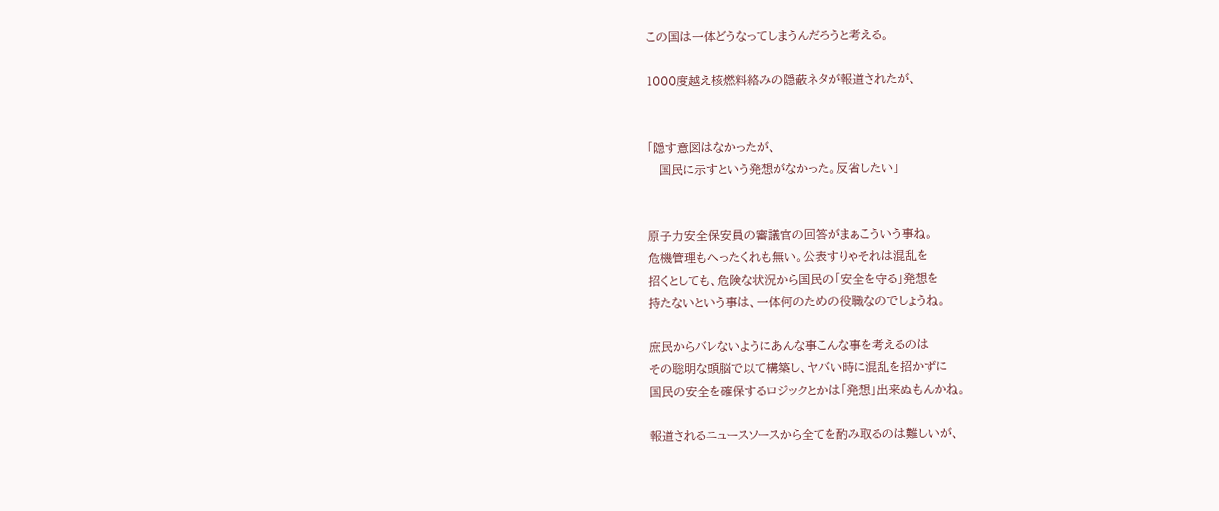この国は一体どうなってしまうんだろうと考える。

1000度越え核燃料絡みの隠蔽ネタが報道されたが、


「隠す意図はなかったが、
   国民に示すという発想がなかった。反省したい」


原子力安全保安員の審議官の回答がまぁこういう事ね。
危機管理もへったくれも無い。公表すりゃそれは混乱を
招くとしても、危険な状況から国民の「安全を守る」発想を
持たないという事は、一体何のための役職なのでしょうね。

庶民からバレないようにあんな事こんな事を考えるのは
その聡明な頭脳で以て構築し、ヤバい時に混乱を招かずに
国民の安全を確保するロジックとかは「発想」出来ぬもんかね。

報道されるニュースソースから全てを酌み取るのは難しいが、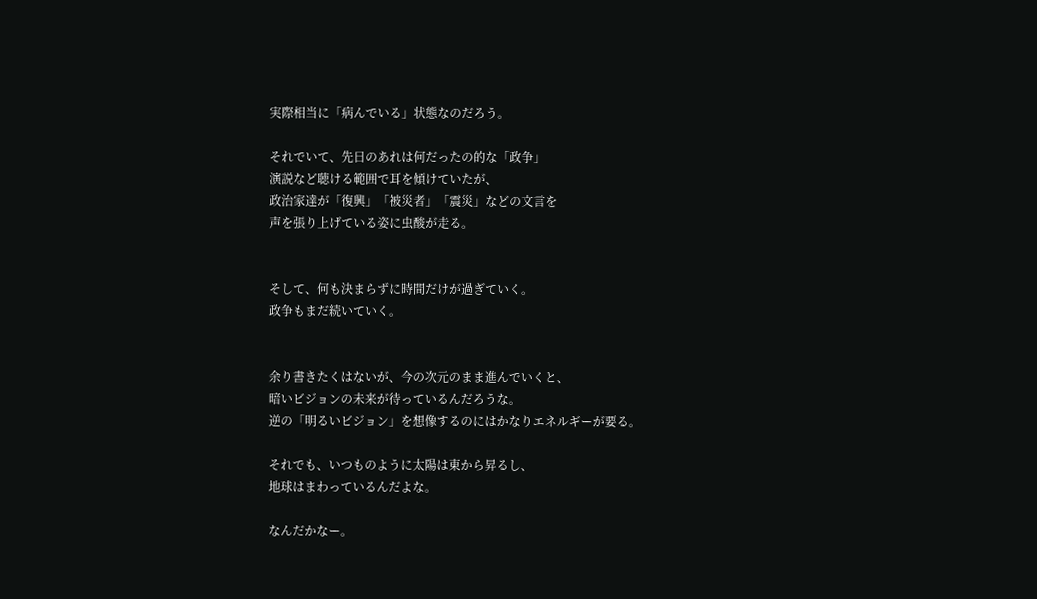実際相当に「病んでいる」状態なのだろう。

それでいて、先日のあれは何だったの的な「政争」
演説など聴ける範囲で耳を傾けていたが、
政治家達が「復興」「被災者」「震災」などの文言を
声を張り上げている姿に虫酸が走る。


そして、何も決まらずに時間だけが過ぎていく。
政争もまだ続いていく。


余り書きたくはないが、今の次元のまま進んでいくと、
暗いビジョンの未来が待っているんだろうな。
逆の「明るいビジョン」を想像するのにはかなりエネルギーが要る。

それでも、いつものように太陽は東から昇るし、
地球はまわっているんだよな。

なんだかなー。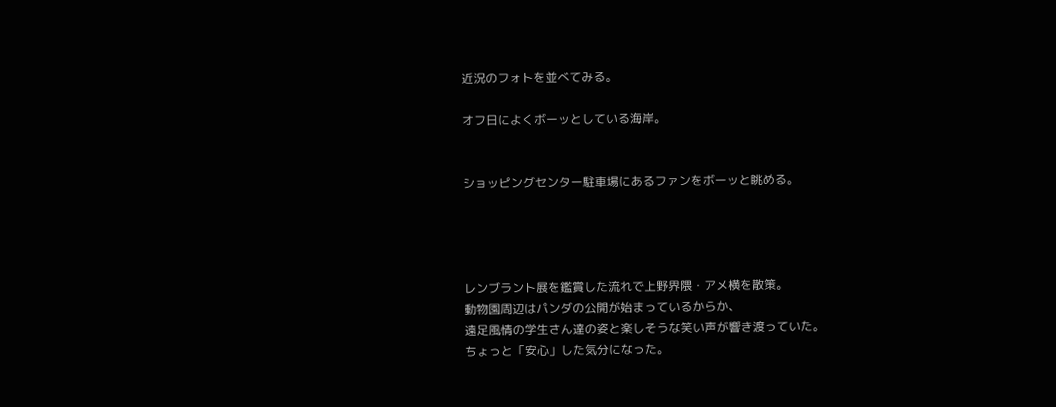近況のフォトを並べてみる。

オフ日によくボーッとしている海岸。


ショッピングセンター駐車場にあるファンをボーッと眺める。




レンブラント展を鑑賞した流れで上野界隈・アメ横を散策。
動物園周辺はパンダの公開が始まっているからか、
遠足風情の学生さん達の姿と楽しそうな笑い声が響き渡っていた。
ちょっと「安心」した気分になった。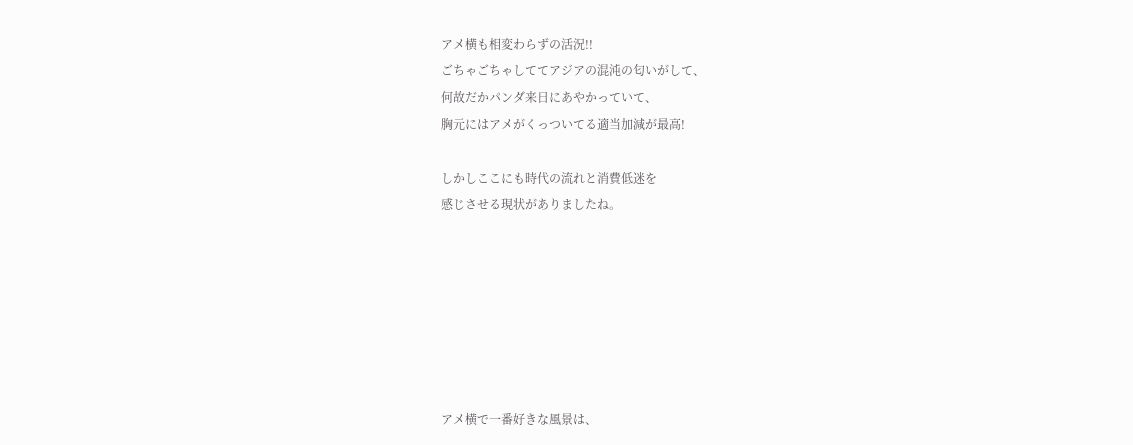アメ横も相変わらずの活況!!
ごちゃごちゃしててアジアの混沌の匂いがして、
何故だかパンダ来日にあやかっていて、
胸元にはアメがくっついてる適当加減が最高!

しかしここにも時代の流れと消費低迷を
感じさせる現状がありましたね。







アメ横で一番好きな風景は、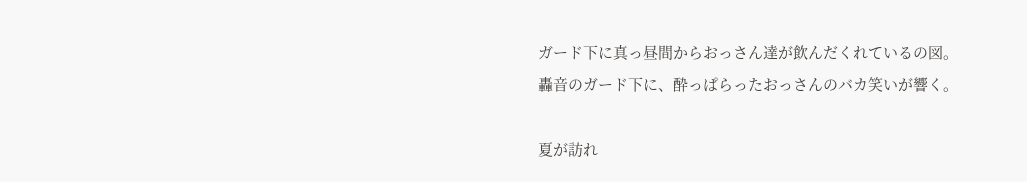ガード下に真っ昼間からおっさん達が飲んだくれているの図。
轟音のガード下に、酔っぱらったおっさんのバカ笑いが響く。

夏が訪れ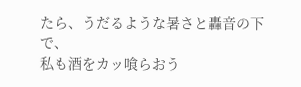たら、うだるような暑さと轟音の下で、
私も酒をカッ喰らおう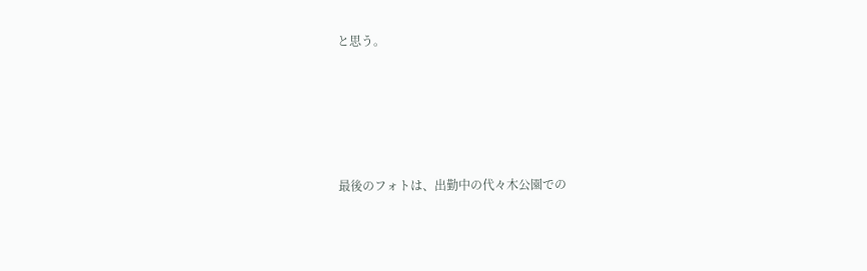と思う。






最後のフォトは、出勤中の代々木公園での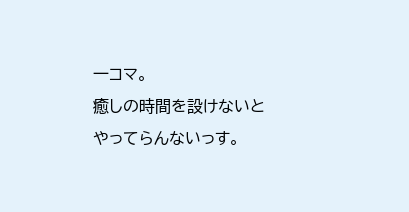一コマ。
癒しの時間を設けないとやってらんないっす。